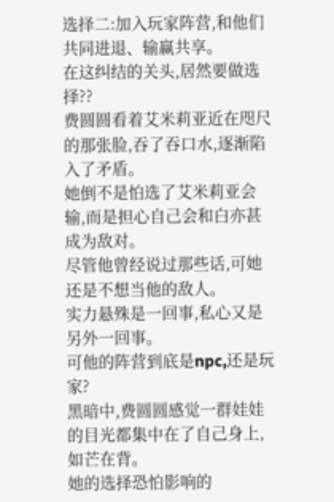选择二:加入玩家阵营,和他们共同进退、输赢共享。
在这纠结的关头,居然要做选择??
费圆圆看着艾米莉亚近在咫尺的那张脸,吞了吞口水,逐渐陷入了矛盾。
她倒不是怕选了艾米莉亚会输,而是担心自己会和白亦甚成为敌对。
尽管他曾经说过那些话,可她还是不想当他的敌人。
实力悬殊是一回事,私心又是另外一回事。
可他的阵营到底是npc,还是玩家?
黑暗中,费圆圆感觉一群娃娃的目光都集中在了自己身上,如芒在背。
她的选择恐怕影响的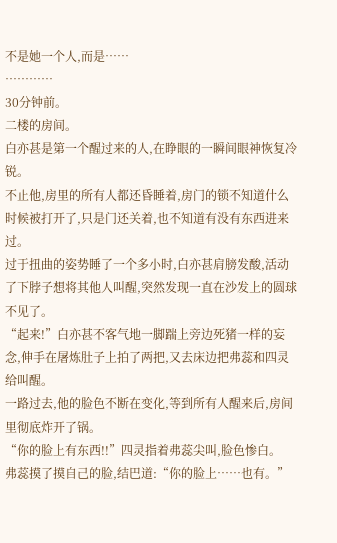不是她一个人,而是……
…………
30分钟前。
二楼的房间。
白亦甚是第一个醒过来的人,在睁眼的一瞬间眼神恢复冷锐。
不止他,房里的所有人都还昏睡着,房门的锁不知道什么时候被打开了,只是门还关着,也不知道有没有东西进来过。
过于扭曲的姿势睡了一个多小时,白亦甚肩膀发酸,活动了下脖子想将其他人叫醒,突然发现一直在沙发上的圆球不见了。
“起来!”白亦甚不客气地一脚踹上旁边死猪一样的妄念,伸手在屠炼肚子上拍了两把,又去床边把弗蕊和四灵给叫醒。
一路过去,他的脸色不断在变化,等到所有人醒来后,房间里彻底炸开了锅。
“你的脸上有东西!!”四灵指着弗蕊尖叫,脸色惨白。
弗蕊摸了摸自己的脸,结巴道:“你的脸上……也有。”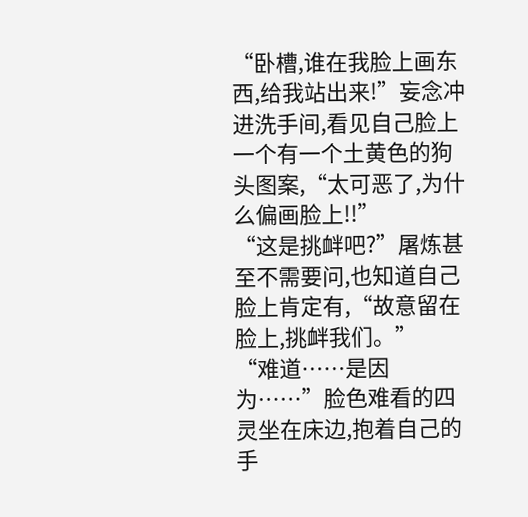“卧槽,谁在我脸上画东西,给我站出来!”妄念冲进洗手间,看见自己脸上一个有一个土黄色的狗头图案,“太可恶了,为什么偏画脸上!!”
“这是挑衅吧?”屠炼甚至不需要问,也知道自己脸上肯定有,“故意留在脸上,挑衅我们。”
“难道……是因为……”脸色难看的四灵坐在床边,抱着自己的手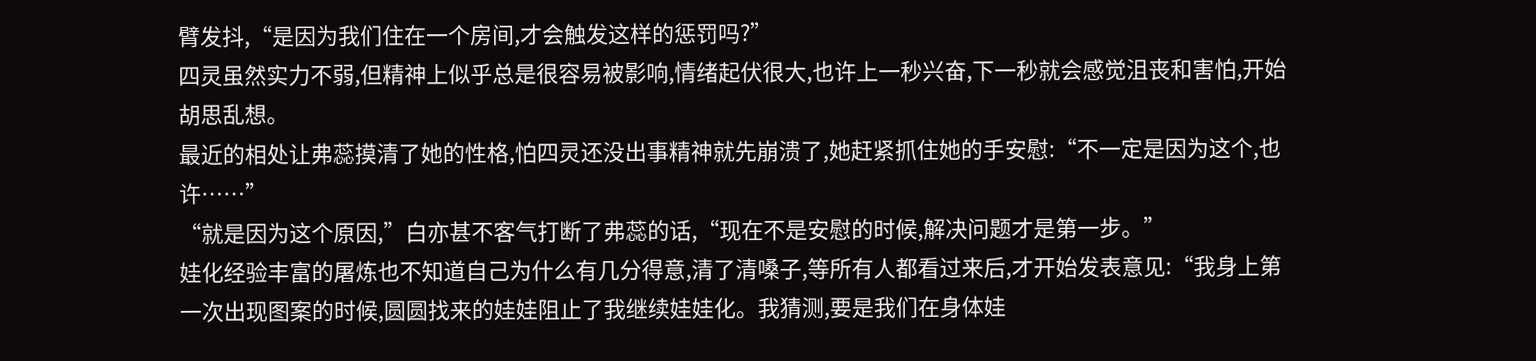臂发抖,“是因为我们住在一个房间,才会触发这样的惩罚吗?”
四灵虽然实力不弱,但精神上似乎总是很容易被影响,情绪起伏很大,也许上一秒兴奋,下一秒就会感觉沮丧和害怕,开始胡思乱想。
最近的相处让弗蕊摸清了她的性格,怕四灵还没出事精神就先崩溃了,她赶紧抓住她的手安慰:“不一定是因为这个,也许……”
“就是因为这个原因,”白亦甚不客气打断了弗蕊的话,“现在不是安慰的时候,解决问题才是第一步。”
娃化经验丰富的屠炼也不知道自己为什么有几分得意,清了清嗓子,等所有人都看过来后,才开始发表意见:“我身上第一次出现图案的时候,圆圆找来的娃娃阻止了我继续娃娃化。我猜测,要是我们在身体娃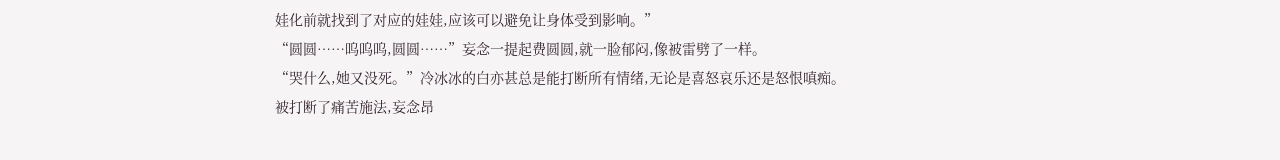娃化前就找到了对应的娃娃,应该可以避免让身体受到影响。”
“圆圆……呜呜呜,圆圆……”妄念一提起费圆圆,就一脸郁闷,像被雷劈了一样。
“哭什么,她又没死。”冷冰冰的白亦甚总是能打断所有情绪,无论是喜怒哀乐还是怒恨嗔痴。
被打断了痛苦施法,妄念昂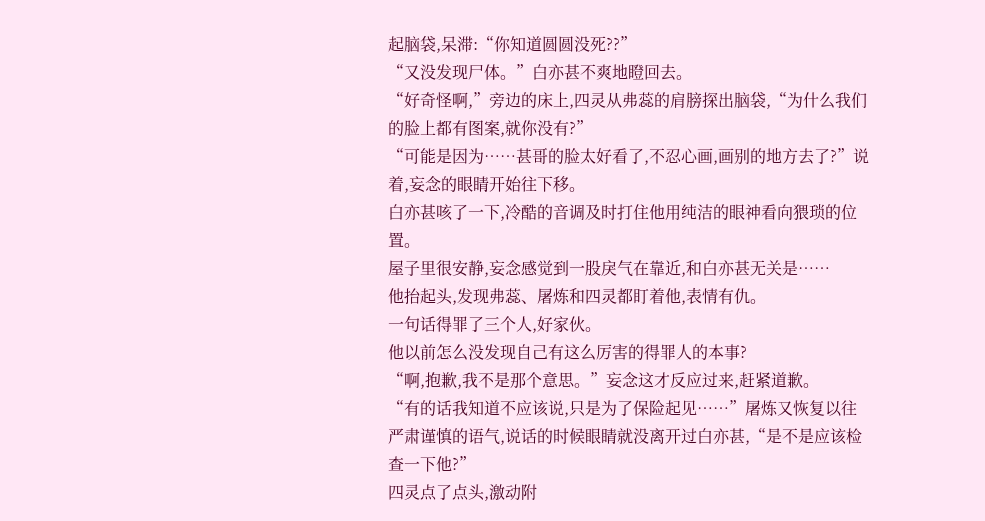起脑袋,呆滞:“你知道圆圆没死??”
“又没发现尸体。”白亦甚不爽地瞪回去。
“好奇怪啊,”旁边的床上,四灵从弗蕊的肩膀探出脑袋,“为什么我们的脸上都有图案,就你没有?”
“可能是因为……甚哥的脸太好看了,不忍心画,画别的地方去了?”说着,妄念的眼睛开始往下移。
白亦甚咳了一下,冷酷的音调及时打住他用纯洁的眼神看向猥琐的位置。
屋子里很安静,妄念感觉到一股戾气在靠近,和白亦甚无关是……
他抬起头,发现弗蕊、屠炼和四灵都盯着他,表情有仇。
一句话得罪了三个人,好家伙。
他以前怎么没发现自己有这么厉害的得罪人的本事?
“啊,抱歉,我不是那个意思。”妄念这才反应过来,赶紧道歉。
“有的话我知道不应该说,只是为了保险起见……”屠炼又恢复以往严肃谨慎的语气,说话的时候眼睛就没离开过白亦甚,“是不是应该检查一下他?”
四灵点了点头,激动附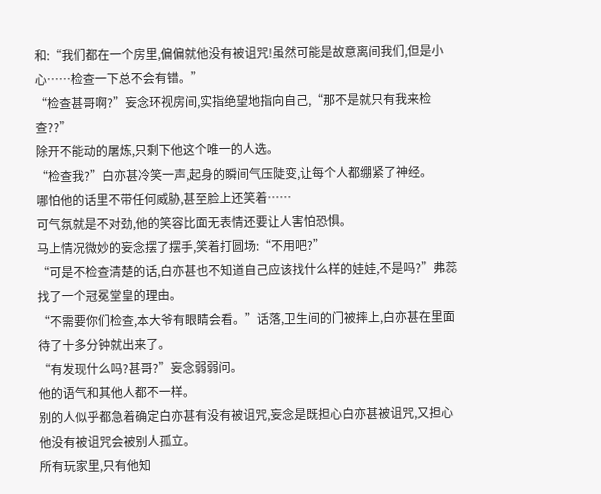和:“我们都在一个房里,偏偏就他没有被诅咒!虽然可能是故意离间我们,但是小心……检查一下总不会有错。”
“检查甚哥啊?”妄念环视房间,实指绝望地指向自己,“那不是就只有我来检查??”
除开不能动的屠炼,只剩下他这个唯一的人选。
“检查我?”白亦甚冷笑一声,起身的瞬间气压陡变,让每个人都绷紧了神经。
哪怕他的话里不带任何威胁,甚至脸上还笑着……
可气氛就是不对劲,他的笑容比面无表情还要让人害怕恐惧。
马上情况微妙的妄念摆了摆手,笑着打圆场:“不用吧?”
“可是不检查清楚的话,白亦甚也不知道自己应该找什么样的娃娃,不是吗?”弗蕊找了一个冠冕堂皇的理由。
“不需要你们检查,本大爷有眼睛会看。”话落,卫生间的门被摔上,白亦甚在里面待了十多分钟就出来了。
“有发现什么吗?甚哥?”妄念弱弱问。
他的语气和其他人都不一样。
别的人似乎都急着确定白亦甚有没有被诅咒,妄念是既担心白亦甚被诅咒,又担心他没有被诅咒会被别人孤立。
所有玩家里,只有他知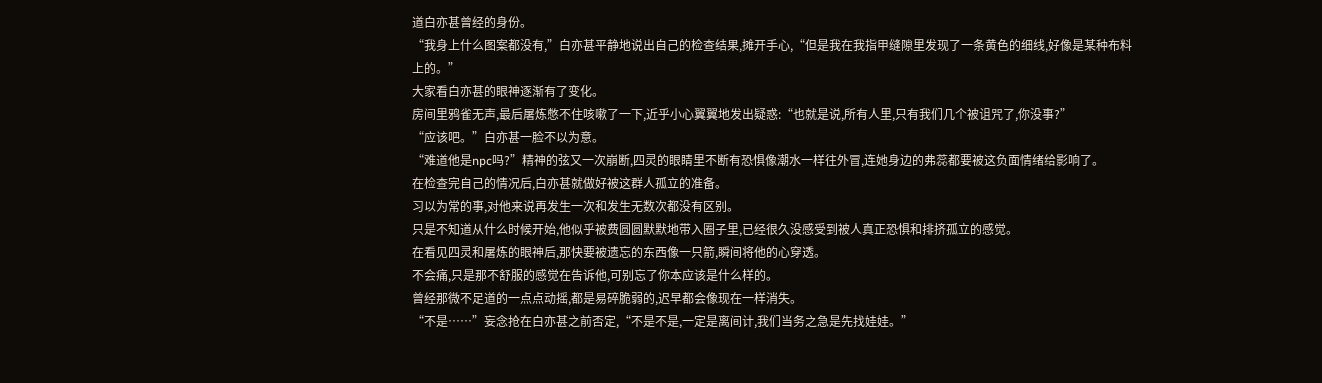道白亦甚曾经的身份。
“我身上什么图案都没有,”白亦甚平静地说出自己的检查结果,摊开手心,“但是我在我指甲缝隙里发现了一条黄色的细线,好像是某种布料上的。”
大家看白亦甚的眼神逐渐有了变化。
房间里鸦雀无声,最后屠炼憋不住咳嗽了一下,近乎小心翼翼地发出疑惑:“也就是说,所有人里,只有我们几个被诅咒了,你没事?”
“应该吧。”白亦甚一脸不以为意。
“难道他是npc吗?”精神的弦又一次崩断,四灵的眼睛里不断有恐惧像潮水一样往外冒,连她身边的弗蕊都要被这负面情绪给影响了。
在检查完自己的情况后,白亦甚就做好被这群人孤立的准备。
习以为常的事,对他来说再发生一次和发生无数次都没有区别。
只是不知道从什么时候开始,他似乎被费圆圆默默地带入圈子里,已经很久没感受到被人真正恐惧和排挤孤立的感觉。
在看见四灵和屠炼的眼神后,那快要被遗忘的东西像一只箭,瞬间将他的心穿透。
不会痛,只是那不舒服的感觉在告诉他,可别忘了你本应该是什么样的。
曾经那微不足道的一点点动摇,都是易碎脆弱的,迟早都会像现在一样消失。
“不是……”妄念抢在白亦甚之前否定,“不是不是,一定是离间计,我们当务之急是先找娃娃。”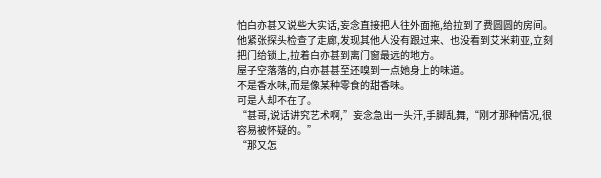怕白亦甚又说些大实话,妄念直接把人往外面拖,给拉到了费圆圆的房间。
他紧张探头检查了走廊,发现其他人没有跟过来、也没看到艾米莉亚,立刻把门给锁上,拉着白亦甚到离门窗最远的地方。
屋子空落落的,白亦甚甚至还嗅到一点她身上的味道。
不是香水味,而是像某种零食的甜香味。
可是人却不在了。
“甚哥,说话讲究艺术啊,”妄念急出一头汗,手脚乱舞,“刚才那种情况,很容易被怀疑的。”
“那又怎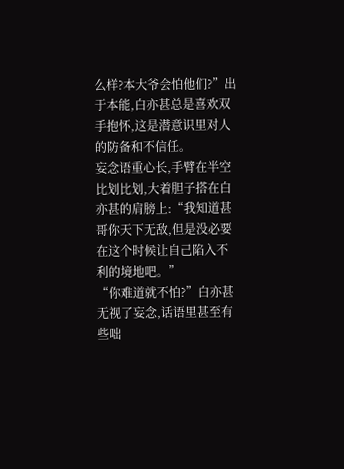么样?本大爷会怕他们?”出于本能,白亦甚总是喜欢双手抱怀,这是潜意识里对人的防备和不信任。
妄念语重心长,手臂在半空比划比划,大着胆子搭在白亦甚的肩膀上:“我知道甚哥你天下无敌,但是没必要在这个时候让自己陷入不利的境地吧。”
“你难道就不怕?”白亦甚无视了妄念,话语里甚至有些咄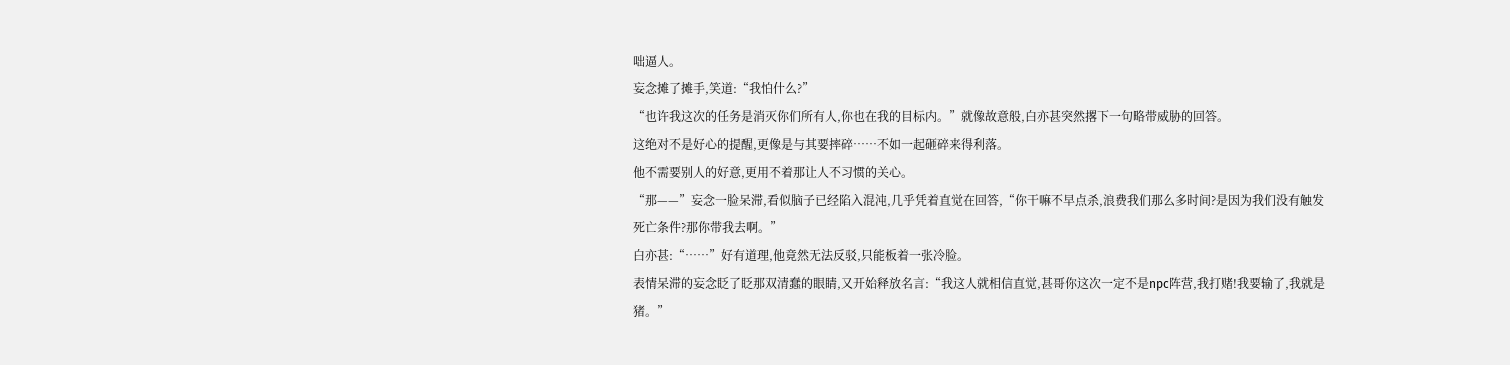咄逼人。
妄念摊了摊手,笑道:“我怕什么?”
“也许我这次的任务是消灭你们所有人,你也在我的目标内。”就像故意般,白亦甚突然撂下一句略带威胁的回答。
这绝对不是好心的提醒,更像是与其要摔碎……不如一起砸碎来得利落。
他不需要别人的好意,更用不着那让人不习惯的关心。
“那——”妄念一脸呆滞,看似脑子已经陷入混沌,几乎凭着直觉在回答,“你干嘛不早点杀,浪费我们那么多时间?是因为我们没有触发死亡条件?那你带我去啊。”
白亦甚:“……”好有道理,他竟然无法反驳,只能板着一张冷脸。
表情呆滞的妄念眨了眨那双清蠢的眼睛,又开始释放名言:“我这人就相信直觉,甚哥你这次一定不是npc阵营,我打赌!我要输了,我就是猪。”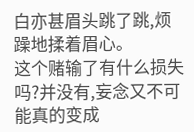白亦甚眉头跳了跳,烦躁地揉着眉心。
这个赌输了有什么损失吗?并没有,妄念又不可能真的变成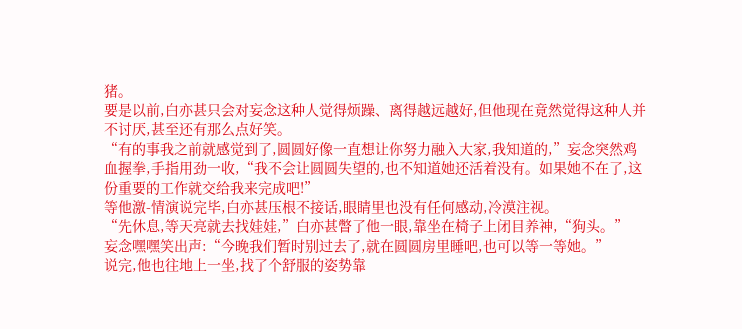猪。
要是以前,白亦甚只会对妄念这种人觉得烦躁、离得越远越好,但他现在竟然觉得这种人并不讨厌,甚至还有那么点好笑。
“有的事我之前就感觉到了,圆圆好像一直想让你努力融入大家,我知道的,”妄念突然鸡血握拳,手指用劲一收,“我不会让圆圆失望的,也不知道她还活着没有。如果她不在了,这份重要的工作就交给我来完成吧!”
等他激-情演说完毕,白亦甚压根不接话,眼睛里也没有任何感动,冷漠注视。
“先休息,等天亮就去找娃娃,”白亦甚瞥了他一眼,靠坐在椅子上闭目养神,“狗头。”
妄念嘿嘿笑出声:“今晚我们暂时别过去了,就在圆圆房里睡吧,也可以等一等她。”
说完,他也往地上一坐,找了个舒服的姿势靠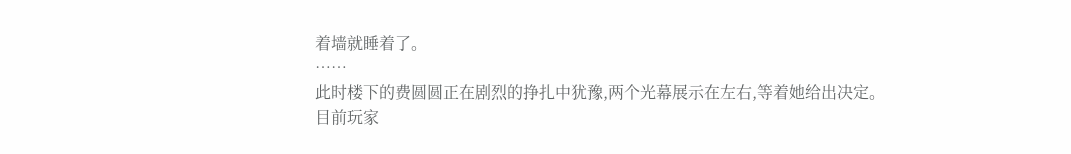着墙就睡着了。
……
此时楼下的费圆圆正在剧烈的挣扎中犹豫,两个光幕展示在左右,等着她给出决定。
目前玩家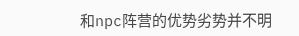和npc阵营的优势劣势并不明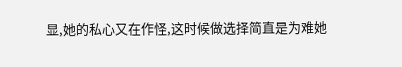显,她的私心又在作怪,这时候做选择简直是为难她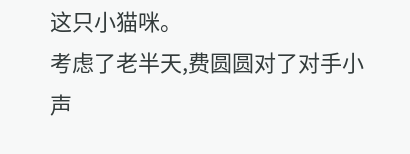这只小猫咪。
考虑了老半天,费圆圆对了对手小声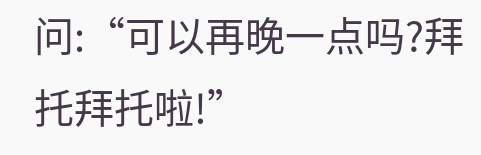问:“可以再晚一点吗?拜托拜托啦!”